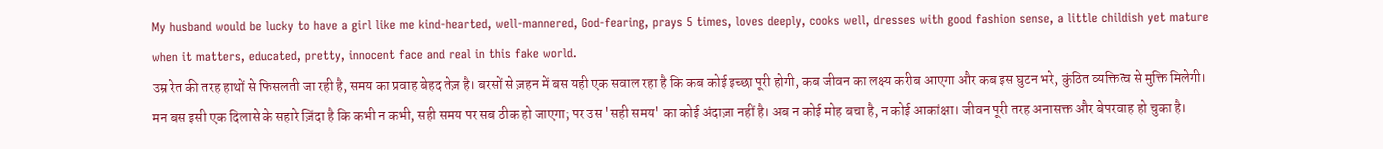My husband would be lucky to have a girl like me kind-hearted, well-mannered, God-fearing, prays 5 times, loves deeply, cooks well, dresses with good fashion sense, a little childish yet mature when it matters, educated, pretty, innocent face and real in this fake world.
उम्र रेत की तरह हाथों से फिसलती जा रही है, समय का प्रवाह बेहद तेज़ है। बरसों से ज़हन में बस यही एक सवाल रहा है कि कब कोई इच्छा पूरी होगी, कब जीवन का लक्ष्य करीब आएगा और कब इस घुटन भरे, कुंठित व्यक्तित्व से मुक्ति मिलेगी। मन बस इसी एक दिलासे के सहारे ज़िंदा है कि कभी न कभी, सही समय पर सब ठीक हो जाएगा; पर उस 'सही समय' का कोई अंदाज़ा नहीं है। अब न कोई मोह बचा है, न कोई आकांक्षा। जीवन पूरी तरह अनासक्त और बेपरवाह हो चुका है।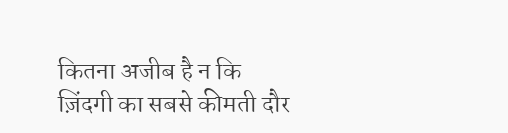कितना अजीब है न कि ज़िंदगी का सबसे कीमती दौर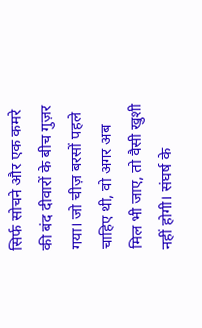सिर्फ सोचने और एक कमरे की बंद दीवारों के बीच गुज़र गया। जो चीज़ बरसों पहले चाहिए थी, वो अगर अब मिल भी जाए, तो वैसी खुशी नहीं होगी। संघर्ष के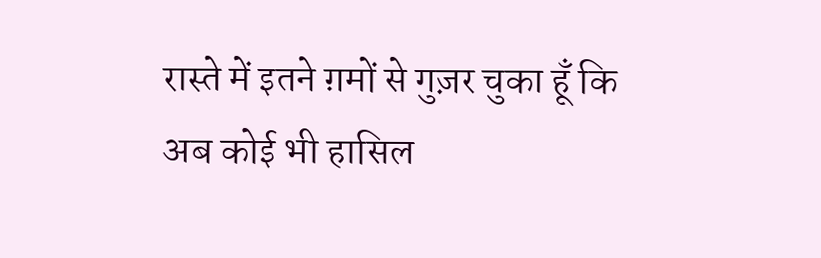रास्ते में इतने ग़मों से गुज़र चुका हूँ कि अब कोई भी हासिल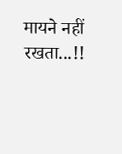मायने नहीं रखता...!!